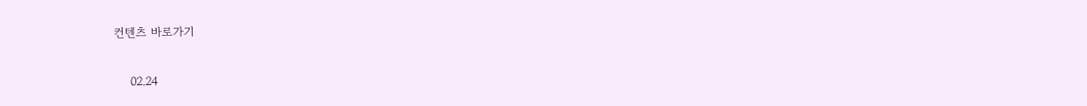컨텐츠 바로가기

    02.24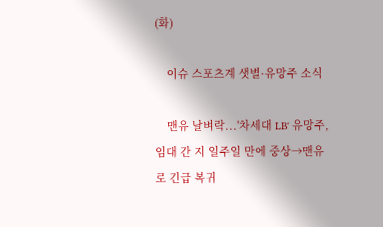(화)

    이슈 스포츠계 샛별·유망주 소식

    맨유 날벼락...'차세대 LB' 유망주, 임대 간 지 일주일 만에 중상→맨유로 긴급 복귀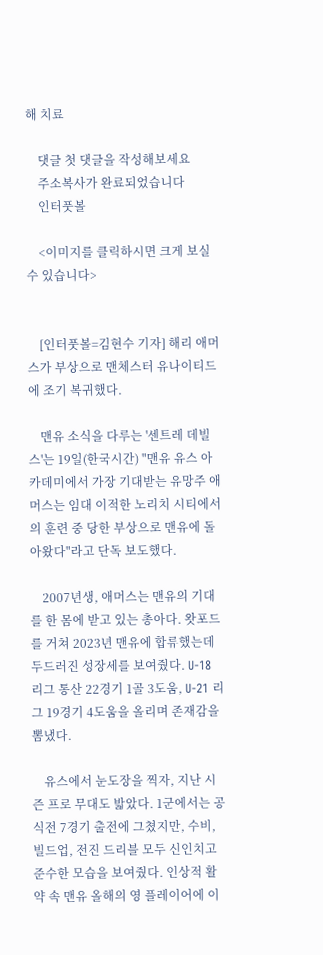해 치료

    댓글 첫 댓글을 작성해보세요
    주소복사가 완료되었습니다
    인터풋볼

    <이미지를 클릭하시면 크게 보실 수 있습니다>


    [인터풋볼=김현수 기자] 해리 애머스가 부상으로 맨체스터 유나이티드에 조기 복귀했다.

    맨유 소식을 다루는 '센트레 데빌스'는 19일(한국시간) "맨유 유스 아카데미에서 가장 기대받는 유망주 애머스는 임대 이적한 노리치 시티에서의 훈련 중 당한 부상으로 맨유에 돌아왔다"라고 단독 보도했다.

    2007년생, 애머스는 맨유의 기대를 한 몸에 받고 있는 총아다. 왓포드를 거쳐 2023년 맨유에 합류했는데 두드러진 성장세를 보여줬다. U-18 리그 통산 22경기 1골 3도움, U-21 리그 19경기 4도움을 올리며 존재감을 뽐냈다.

    유스에서 눈도장을 찍자, 지난 시즌 프로 무대도 밟았다. 1군에서는 공식전 7경기 출전에 그쳤지만, 수비, 빌드업, 전진 드리블 모두 신인치고 준수한 모습을 보여줬다. 인상적 활약 속 맨유 올해의 영 플레이어에 이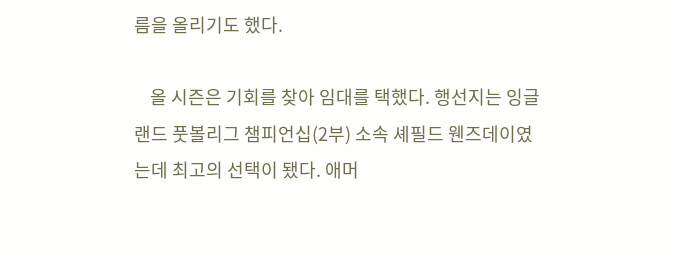름을 올리기도 했다.

    올 시즌은 기회를 찾아 임대를 택했다. 행선지는 잉글랜드 풋볼리그 챔피언십(2부) 소속 셰필드 웬즈데이였는데 최고의 선택이 됐다. 애머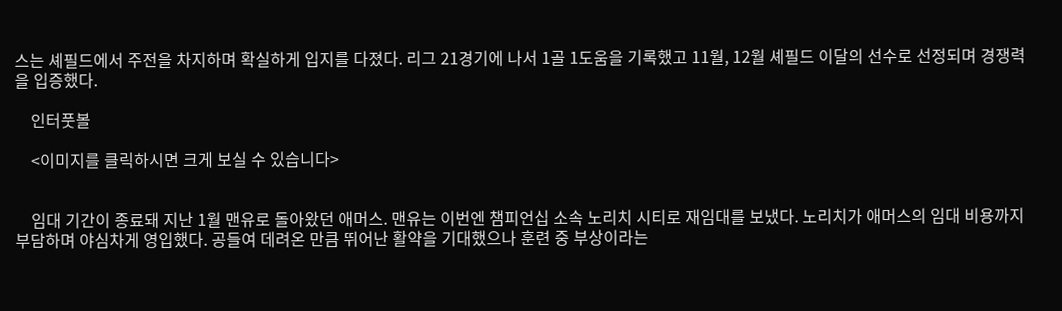스는 셰필드에서 주전을 차지하며 확실하게 입지를 다졌다. 리그 21경기에 나서 1골 1도움을 기록했고 11월, 12월 셰필드 이달의 선수로 선정되며 경쟁력을 입증했다.

    인터풋볼

    <이미지를 클릭하시면 크게 보실 수 있습니다>


    임대 기간이 종료돼 지난 1월 맨유로 돌아왔던 애머스. 맨유는 이번엔 챔피언십 소속 노리치 시티로 재임대를 보냈다. 노리치가 애머스의 임대 비용까지 부담하며 야심차게 영입했다. 공들여 데려온 만큼 뛰어난 활약을 기대했으나 훈련 중 부상이라는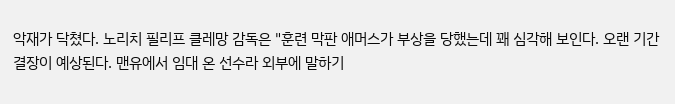악재가 닥쳤다. 노리치 필리프 클레망 감독은 "훈련 막판 애머스가 부상을 당했는데 꽤 심각해 보인다. 오랜 기간 결장이 예상된다. 맨유에서 임대 온 선수라 외부에 말하기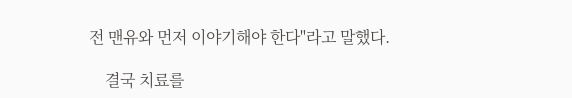전 맨유와 먼저 이야기해야 한다"라고 말했다.

    결국 치료를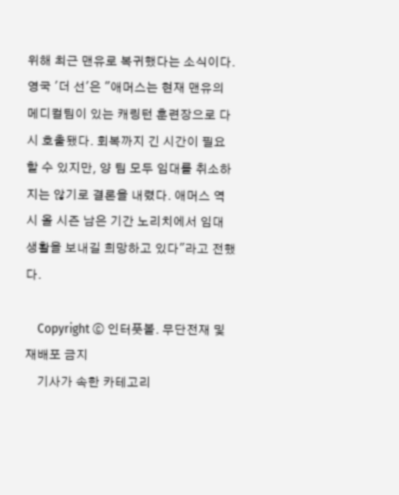위해 최근 맨유로 복귀했다는 소식이다. 영국 '더 선'은 "애머스는 현재 맨유의 메디컬팀이 있는 캐링턴 훈련장으로 다시 호출됐다. 회복까지 긴 시간이 필요할 수 있지만, 양 팀 모두 임대를 취소하지는 않기로 결론을 내렸다. 애머스 역시 올 시즌 남은 기간 노리치에서 임대 생활을 보내길 희망하고 있다"라고 전했다.

    Copyright ⓒ 인터풋볼. 무단전재 및 재배포 금지
    기사가 속한 카테고리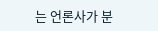는 언론사가 분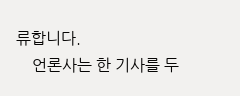류합니다.
    언론사는 한 기사를 두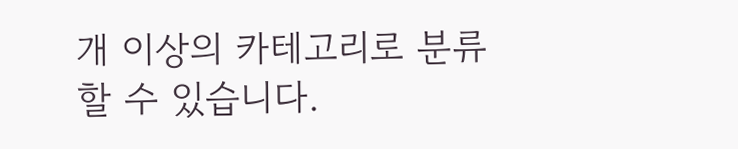개 이상의 카테고리로 분류할 수 있습니다.